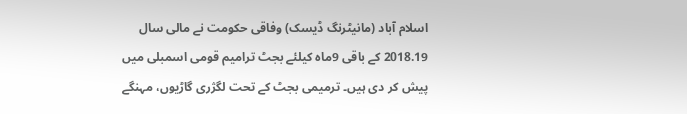اسلام آباد (مانیٹرنگ ڈیسک) وفاقی حکومت نے مالی سال 2018.19 کے باقی 9ماہ کیلئے بجٹ ترامیم قومی اسمبلی میں پیش کر دی ہیں۔ ترمیمی بجٹ کے تحت لگژری گاڑیوں، مہنگے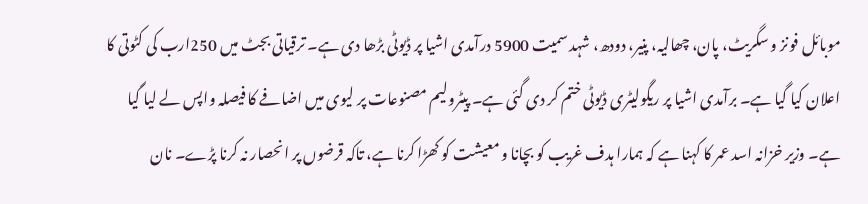موبائل فونز و سگریٹ، پان، چھالیہ، پنیر، دودھ، شہد سمیت 5900 درآمدی اشیا پر ڈیوٹی بڑھا دی ہے۔ ترقیاتی بجٹ میں 250ارب کی کٹوتی کا اعلان کیا گیا ہے۔ برآمدی اشیا پر ریگولیٹری ڈیوٹی ختم کر دی گئی ہے۔ پیٹرولیم مصنوعات پر لیوی میں اضافے کا فیصلہ واپس لے لیا گیا ہے۔ وزیر خزانہ اسد عمر کا کہنا ہے کہ ہمارا ہدف غریب کو بچانا و معیشت کو کھڑا کرنا ہے، تاکہ قرضوں پر انحصار نہ کرنا پڑے۔ نان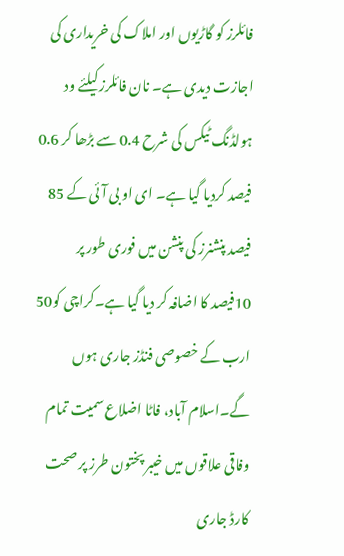فائلرز کو گاڑیوں اور املاک کی خریداری کی اجازت دیدی ہے۔ نان فائلرز کیلئے ود ہولڈنگ ٹیکس کی شرح 0.4 سے بڑھا کر 0.6 فیصد کردیا گیا ہے۔ ای او بی آئی کے 85 فیصد پنشنرز کی پنشن میں فوری طور پر 10فیصد کا اضافہ کر دیا گیا ہے۔کراچی کو50 ارب کے خصوصی فنڈز جاری ہوں گے۔اسلام آباد، فاٹا اضلاع سمیت تمام وفاقی علاقوں میں خیبر پختون طرز پر صحت کارڈ جاری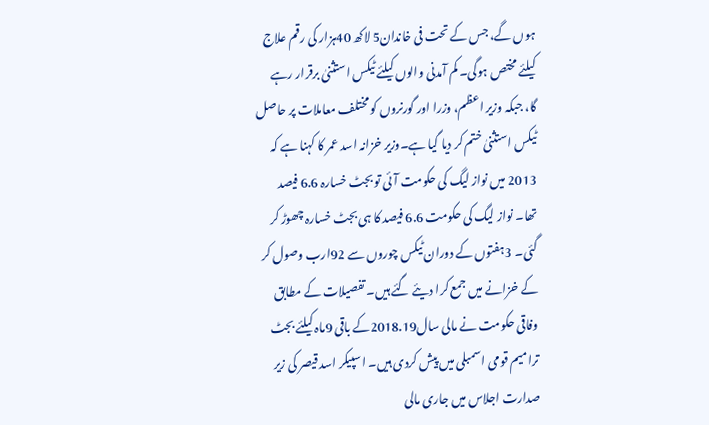ہوں گے، جس کے تحت فی خاندان5 لاکھ 40ہزار کی رقم علاج کیلئے مختص ہوگی۔ کم آمدنی والوں کیلئے ٹیکس استثنیٰ برقرار رہے گا، جبکہ وزیر اعظم، وزرا اور گورنروں کو مختلف معاملات پر حاصل ٹیکس استثنیٰ ختم کر دیا گیا ہے۔وزیر خزانہ اسد عمر کا کہنا ہے کہ 2013 میں نواز لیگ کی حکومت آئی تو بجٹ خسارہ 6.6 فیصد تھا۔ نواز لیگ کی حکومت 6.6 فیصد کا ہی بجٹ خسارہ چھوڑ کر گئی۔ 3ہفتوں کے دوران ٹیکس چوروں سے 92ارب وصول کر کے خزانے میں جمع کرا دیئے گئے ہیں۔ تفصیلات کے مطابق وفاقی حکومت نے مالی سال2018.19کے باقی 9ماہ کیلئے بجٹ ترامیم قومی اسمبلی میں پیش کردی ہیں۔ اسپیکر اسد قیصر کی زیر صدارت اجلاس میں جاری مالی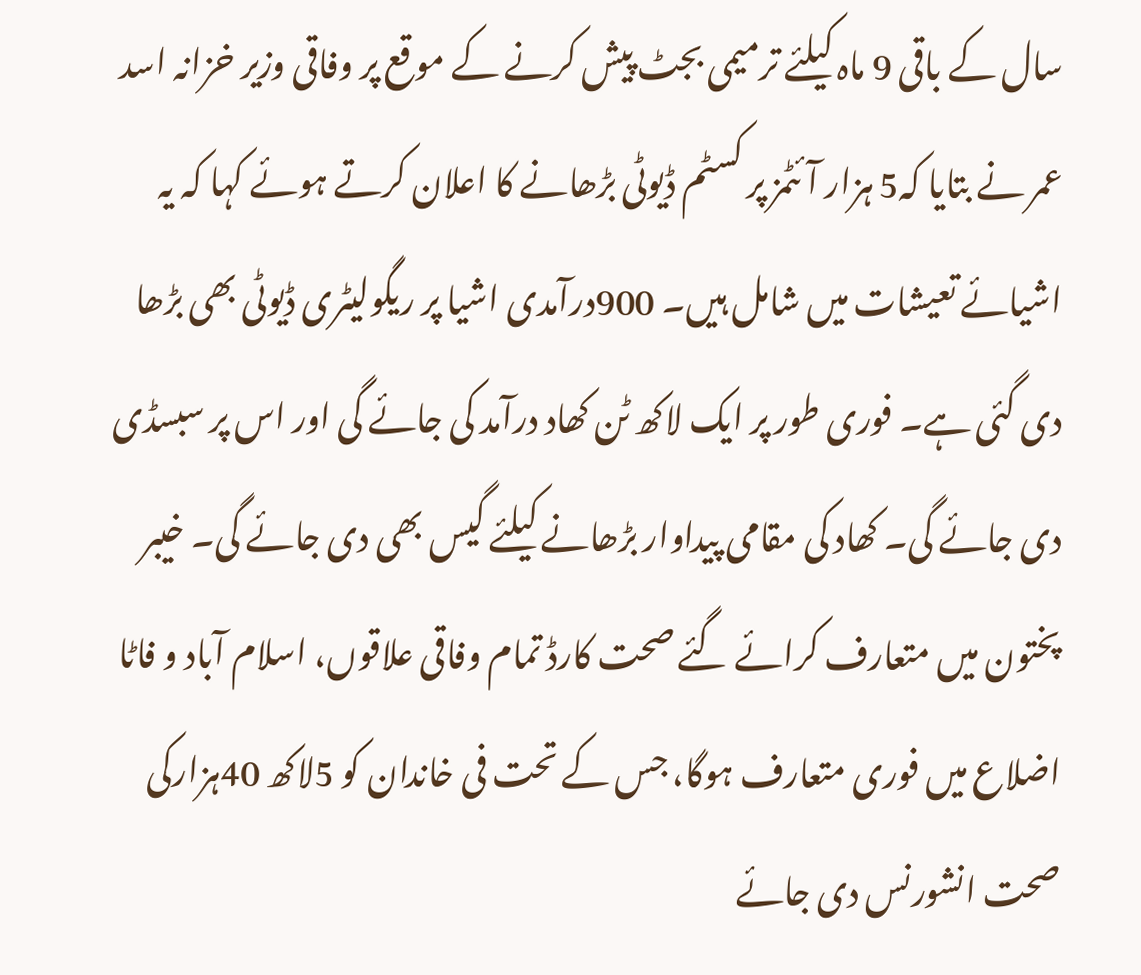سال کے باقی 9 ماہ کیلئے ترمیمی بجٹ پیش کرنے کے موقع پر وفاقی وزیر خزانہ اسد عمر نے بتایا کہ5 ہزار آئٹمز پر کسٹم ڈیوٹی بڑھانے کا اعلان کرتے ہوئے کہا کہ یہ اشیائے تعیشات میں شامل ہیں۔ 900درآمدی اشیا پر ریگولیٹری ڈیوٹی بھی بڑھا دی گئی ہے۔ فوری طور پر ایک لاکھ ٹن کھاد درآمد کی جائے گی اور اس پر سبسڈی دی جائے گی۔ کھاد کی مقامی پیداوار بڑھانے کیلئے گیس بھی دی جائے گی۔ خیبر پختون میں متعارف کرائے گئے صحت کارڈ تمام وفاقی علاقوں، اسلام آباد و فاٹا اضلاع میں فوری متعارف ہوگا، جس کے تحت فی خاندان کو 5لاکھ 40ہزارکی صحت انشورنس دی جائے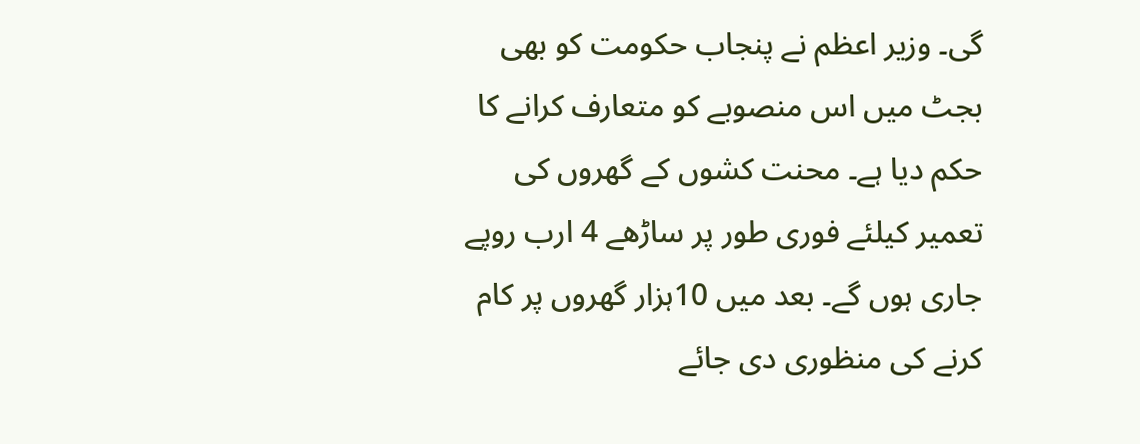گی۔ وزیر اعظم نے پنجاب حکومت کو بھی بجٹ میں اس منصوبے کو متعارف کرانے کا حکم دیا ہے۔ محنت کشوں کے گھروں کی تعمیر کیلئے فوری طور پر ساڑھے 4 ارب روپے جاری ہوں گے۔ بعد میں 10ہزار گھروں پر کام کرنے کی منظوری دی جائے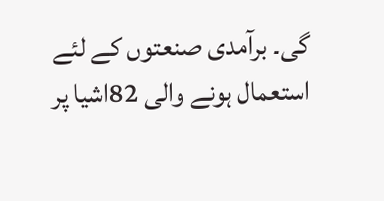گی۔ برآمدی صنعتوں کے لئے استعمال ہونے والی 82اشیا پر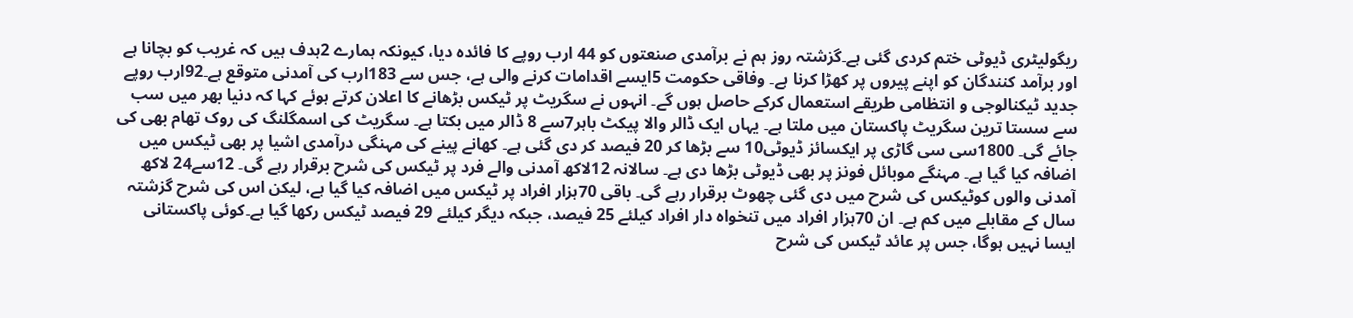ریگولیٹری ڈیوٹی ختم کردی گئی ہے۔گزشتہ روز ہم نے برآمدی صنعتوں کو 44 ارب روپے کا فائدہ دیا، کیونکہ ہمارے 2ہدف ہیں کہ غریب کو بچانا ہے اور برآمد کنندگان کو اپنے پیروں پر کھڑا کرنا ہے۔ وفاقی حکومت 5ایسے اقدامات کرنے والی ہے، جس سے 183ارب کی آمدنی متوقع ہے۔92ارب روپے جدید ٹیکنالوجی و انتظامی طریقے استعمال کرکے حاصل ہوں گے۔ انہوں نے سگریٹ پر ٹیکس بڑھانے کا اعلان کرتے ہوئے کہا کہ دنیا بھر میں سب سے سستا ترین سگریٹ پاکستان میں ملتا ہے۔ یہاں ایک ڈالر والا پیکٹ باہر7سے 8 ڈالر میں بکتا ہے۔ سگریٹ کی اسمگلنگ کی روک تھام بھی کی جائے گی۔ 1800سی سی گاڑی پر ایکسائز ڈیوٹی10 سے بڑھا کر 20 فیصد کر دی گئی ہے۔ کھانے پینے کی مہنگی درآمدی اشیا پر بھی ٹیکس میں اضافہ کیا گیا ہے۔ مہنگے موبائل فونز پر بھی ڈیوٹی بڑھا دی ہے۔ سالانہ 12لاکھ آمدنی والے فرد پر ٹیکس کی شرح برقرار رہے گی۔ 12سے24 لاکھ آمدنی والوں کوٹیکس کی شرح میں دی گئی چھوٹ برقرار رہے گی۔ باقی 70ہزار افراد پر ٹیکس میں اضافہ کیا گیا ہے، لیکن اس کی شرح گزشتہ سال کے مقابلے میں کم ہے۔ ان 70ہزار افراد میں تنخواہ دار افراد کیلئے 25 فیصد، جبکہ دیگر کیلئے 29 فیصد ٹیکس رکھا گیا ہے۔کوئی پاکستانی ایسا نہیں ہوگا، جس پر عائد ٹیکس کی شرح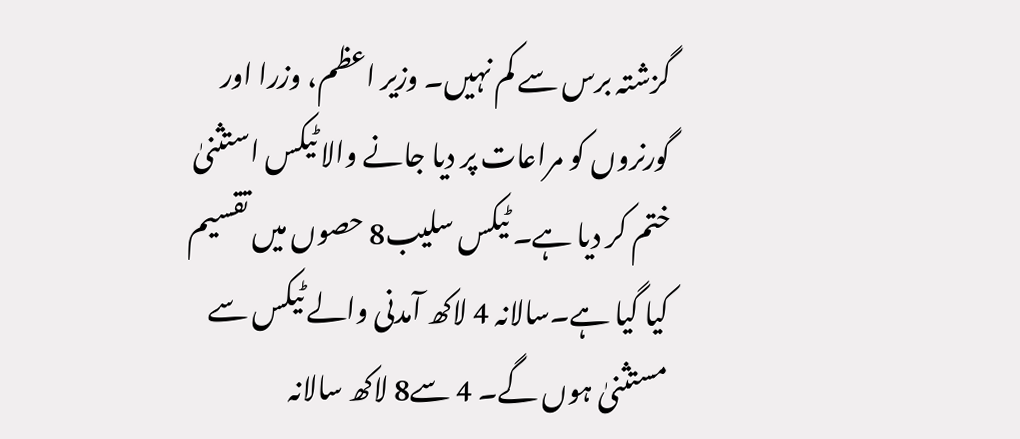گزشتہ برس سے کم نہیں۔ وزیر اعظم، وزرا اور گورنروں کو مراعات پر دیا جانے والا ٹیکس استثنیٰ ختم کر دیا ہے۔ ٹیکس سلیب8 حصوں میں تقسیم کیا گیا ہے۔سالانہ 4 لاکھ آمدنی والے ٹیکس سے مستثنیٰ ہوں گے۔ 4 سے8 لاکھ سالانہ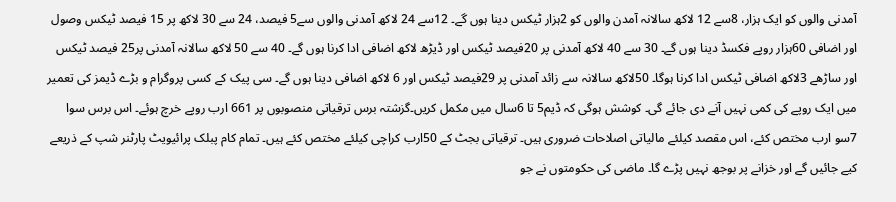آمدنی والوں کو ایک ہزار، 8سے 12 لاکھ سالانہ آمدن والوں کو 2ہزار ٹیکس دینا ہوں گے۔ 12سے 24 لاکھ آمدنی والوں سے5 فیصد، 24 سے 30 لاکھ پر 15 فیصد ٹیکس وصول اور اضافی 60ہزار روپے فکسڈ دینا ہوں گے۔ 30 سے 40 لاکھ آمدنی پر 20فیصد ٹیکس اور ڈیڑھ لاکھ اضافی ادا کرنا ہوں گے۔ 40 سے 50 لاکھ سالانہ آمدنی پر25 فیصد ٹیکس اور ساڑھے 3لاکھ اضافی ٹیکس ادا کرنا ہوگا۔ 50لاکھ سالانہ سے زائد آمدنی پر 29فیصد ٹیکس اور 6 لاکھ اضافی دینا ہوں گے۔ سی پیک کے کسی پروگرام و بڑے ڈیمز کی تعمیر میں ایک روپے کی کمی نہیں آنے دی جائے گی۔ کوشش ہوگی کہ ڈیم5 تا 6سال میں مکمل کریں۔گزشتہ برس ترقیاتی منصوبوں پر 661 ارب روپے خرچ ہوئے۔ اس برس سوا 7سو ارب مختص کئے، اس مقصد کیلئے مالیاتی اصلاحات ضروری ہیں۔ ترقیاتی بجٹ کے 50ارب کراچی کیلئے مختص کئے ہیں۔ تمام کام پبلک پرائیویٹ پارٹنر شپ کے ذریعے کیے جائیں گے اور خزانے پر بوجھ نہیں پڑے گا۔ ماضی کی حکومتوں نے جو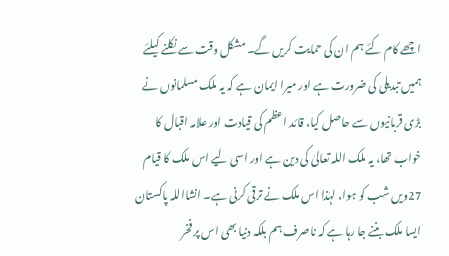اچھے کام کئے ہم ان کی حمایت کریں گے۔ مشکل وقت سے نکلنے کیلئے ہمیں تبدیلی کی ضرورت ہے اور میرا ایمان ہے کہ یہ ملک مسلمانوں نے بڑی قربانیوں سے حاصل کیا، قائد اعظم کی قیادت اور علامہ اقبال کا خواب تھا، یہ ملک اللہ تعالیٰ کی دین ہے اور اسی لیے اس ملک کا قیام 27ویں شب کو ہوا، لہٰذا اس ملک نے ترقی کرنی ہے۔ انشااللہ پاکستان ایسا ملک بننے جا رہا ہے کہ ناصرف ہم بلکہ دنیا بھی اس پر فخر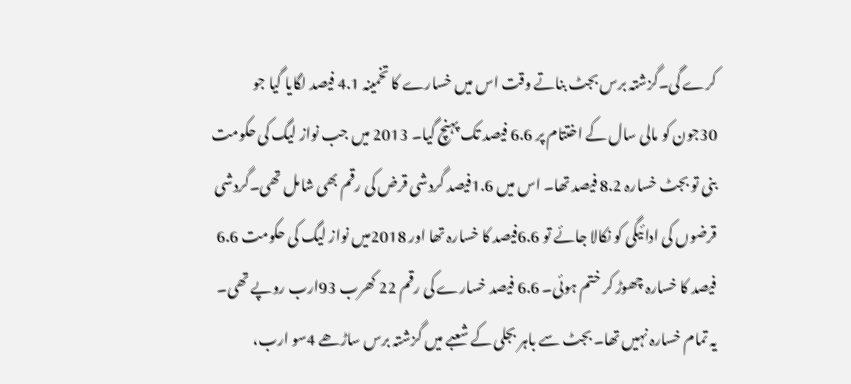کرے گی۔گزشتہ برس بجٹ بناتے وقت اس میں خسارے کا تخمینہ 4.1 فیصد لگایا گیا جو 30جون کو مالی سال کے اختتام پر 6.6 فیصد تک پہنچ گیا۔ 2013 میں جب نواز لیگ کی حکومت بنی تو بجٹ خسارہ 8.2 فیصد تھا۔ اس میں 1.6فیصد گردشی قرض کی رقم بھی شامل تھی۔گردشی قرضوں کی ادائیگی کو نکالا جائے تو 6.6فیصد کا خسارہ تھا اور 2018میں نواز لیگ کی حکومت 6.6 فیصد کا خسارہ چھوڑ کر ختم ہوئی۔ 6.6 فیصد خسارے کی رقم 22 کھرب 93ارب روپے تھی۔ یہ تمام خسارہ نہیں تھا۔ بجٹ سے باہر بجلی کے شعبے میں گزشتہ برس ساڑھے 4سو ارب،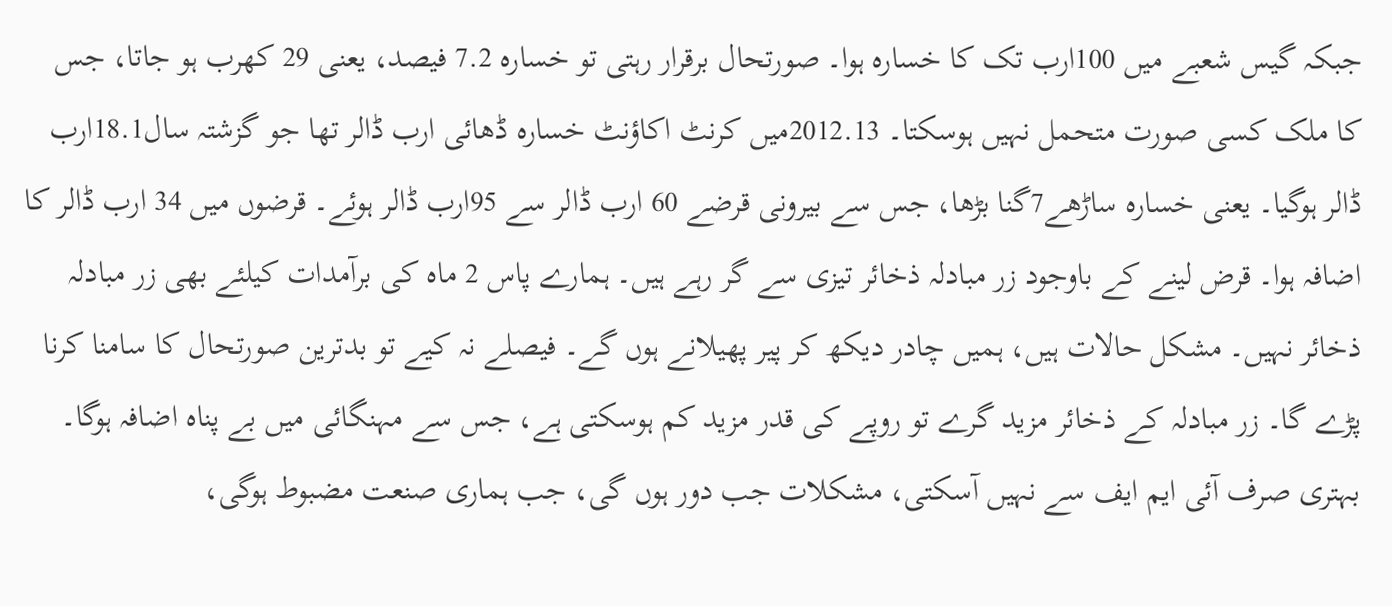جبکہ گیس شعبے میں 100ارب تک کا خسارہ ہوا۔ صورتحال برقرار رہتی تو خسارہ 7.2 فیصد، یعنی 29 کھرب ہو جاتا، جس کا ملک کسی صورت متحمل نہیں ہوسکتا۔ 2012.13میں کرنٹ اکاؤنٹ خسارہ ڈھائی ارب ڈالر تھا جو گزشتہ سال18.1ارب ڈالر ہوگیا۔ یعنی خسارہ ساڑھے7گنا بڑھا، جس سے بیرونی قرضے 60 ارب ڈالر سے 95ارب ڈالر ہوئے۔ قرضوں میں 34 ارب ڈالر کا اضافہ ہوا۔ قرض لینے کے باوجود زر مبادلہ ذخائر تیزی سے گر رہے ہیں۔ ہمارے پاس 2 ماہ کی برآمدات کیلئے بھی زر مبادلہ ذخائر نہیں۔ مشکل حالات ہیں، ہمیں چادر دیکھ کر پیر پھیلانے ہوں گے۔ فیصلے نہ کیے تو بدترین صورتحال کا سامنا کرنا پڑے گا۔ زر مبادلہ کے ذخائر مزید گرے تو روپے کی قدر مزید کم ہوسکتی ہے، جس سے مہنگائی میں بے پناہ اضافہ ہوگا۔ بہتری صرف آئی ایم ایف سے نہیں آسکتی، مشکلات جب دور ہوں گی، جب ہماری صنعت مضبوط ہوگی،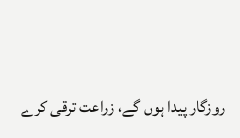روزگار پیدا ہوں گے، زراعت ترقی کرے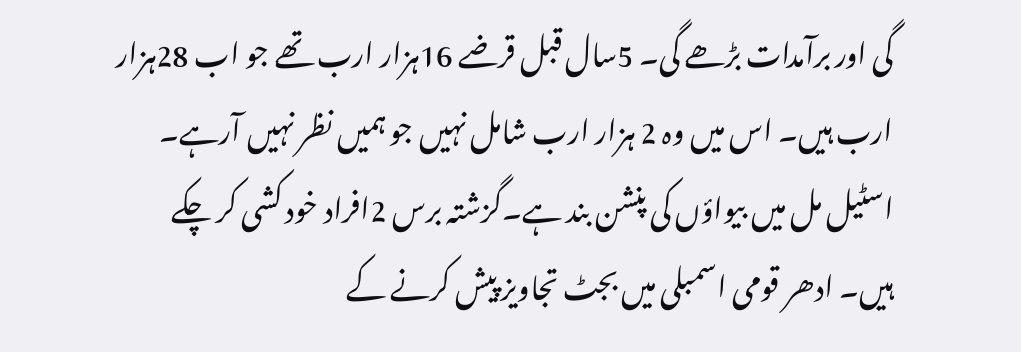گی اور برآمدات بڑھے گی۔ 5سال قبل قرضے 16ہزار ارب تھے جو اب 28ہزار ارب ہیں۔ اس میں وہ 2 ہزار ارب شامل نہیں جو ہمیں نظر نہیں آرہے۔ اسٹیل مل میں بیواؤں کی پنشن بند ہے۔گزشتہ برس 2افراد خود کشی کر چکے ہیں۔ ادھر قومی اسمبلی میں بجٹ تجاویز پیش کرنے کے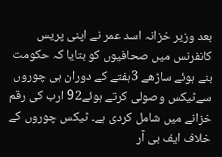بعد وزیر خزانہ اسد عمر نے اپنی پریس کانفرنس میں صحافیوں کو بتایا کہ حکومت بنے ہوئے ساڑھے 3ہفتے کے دوران ہی چوروں سےٹیکس وصولی کرتے ہوئے92 ارب کی رقم خزانے میں شامل کردی ہے۔ ٹیکس چوروں کے خلاف ایف بی آر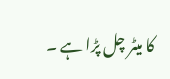کا میٹر چل پڑا ہے ۔